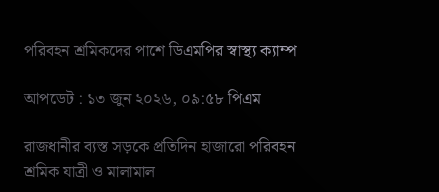পরিবহন শ্রমিকদের পাশে ডিএমপির স্বাস্থ্য ক্যাম্প

আপডেট : ১৩ জুন ২০২৬, ০৯:৫৮ পিএম

রাজধানীর ব্যস্ত সড়কে প্রতিদিন হাজারো পরিবহন শ্রমিক যাত্রী ও মালামাল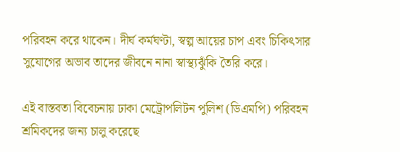পরিবহন করে থাকেন। দীর্ঘ কর্মঘণ্টা, স্বল্প আয়ের চাপ এবং চিকিৎসার সুযোগের অভাব তাদের জীবনে নানা স্বাস্থ্যঝুঁকি তৈরি করে।

এই বাস্তবতা বিবেচনায় ঢাকা মেট্রোপলিটন পুলিশ (ডিএমপি) পরিবহন শ্রমিকদের জন্য চালু করেছে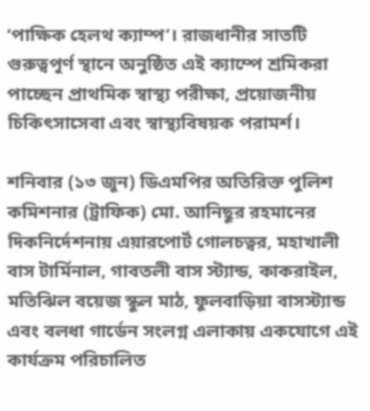‘পাক্ষিক হেলথ ক্যাম্প’। রাজধানীর সাতটি গুরুত্বপূর্ণ স্থানে অনুষ্ঠিত এই ক্যাম্পে শ্রমিকরা পাচ্ছেন প্রাথমিক স্বাস্থ্য পরীক্ষা, প্রয়োজনীয় চিকিৎসাসেবা এবং স্বাস্থ্যবিষয়ক পরামর্শ।

শনিবার (১৩ জুন) ডিএমপির অতিরিক্ত পুলিশ কমিশনার (ট্রাফিক) মো. আনিছুর রহমানের দিকনির্দেশনায় এয়ারপোর্ট গোলচত্বর, মহাখালী বাস টার্মিনাল, গাবতলী বাস স্ট্যান্ড, কাকরাইল, মতিঝিল বয়েজ স্কুল মাঠ, ফুলবাড়িয়া বাসস্ট্যান্ড এবং বলধা গার্ডেন সংলগ্ন এলাকায় একযোগে এই কার্যক্রম পরিচালিত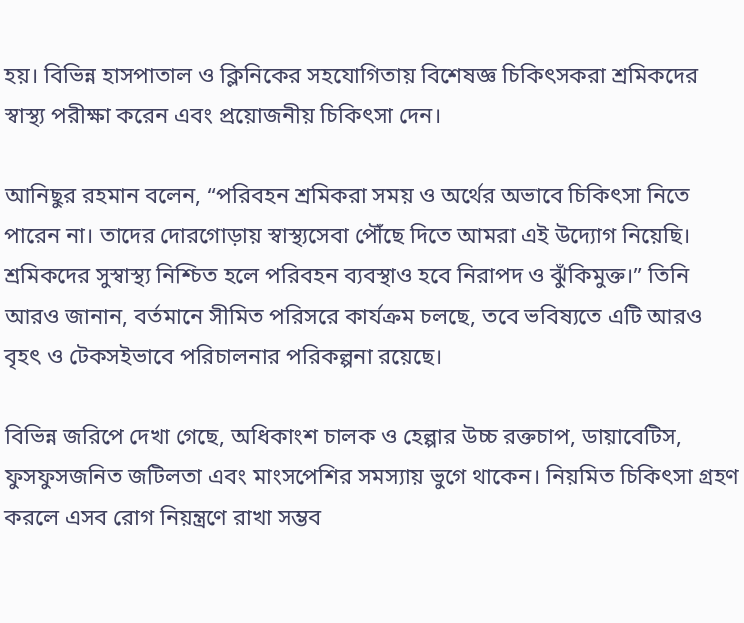হয়। বিভিন্ন হাসপাতাল ও ক্লিনিকের সহযোগিতায় বিশেষজ্ঞ চিকিৎসকরা শ্রমিকদের স্বাস্থ্য পরীক্ষা করেন এবং প্রয়োজনীয় চিকিৎসা দেন।

আনিছুর রহমান বলেন, “পরিবহন শ্রমিকরা সময় ও অর্থের অভাবে চিকিৎসা নিতে পারেন না। তাদের দোরগোড়ায় স্বাস্থ্যসেবা পৌঁছে দিতে আমরা এই উদ্যোগ নিয়েছি। শ্রমিকদের সুস্বাস্থ্য নিশ্চিত হলে পরিবহন ব্যবস্থাও হবে নিরাপদ ও ঝুঁকিমুক্ত।” তিনি আরও জানান, বর্তমানে সীমিত পরিসরে কার্যক্রম চলছে, তবে ভবিষ্যতে এটি আরও বৃহৎ ও টেকসইভাবে পরিচালনার পরিকল্পনা রয়েছে।

বিভিন্ন জরিপে দেখা গেছে, অধিকাংশ চালক ও হেল্পার উচ্চ রক্তচাপ, ডায়াবেটিস, ফুসফুসজনিত জটিলতা এবং মাংসপেশির সমস্যায় ভুগে থাকেন। নিয়মিত চিকিৎসা গ্রহণ করলে এসব রোগ নিয়ন্ত্রণে রাখা সম্ভব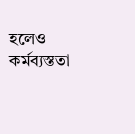হলেও কর্মব্যস্ততা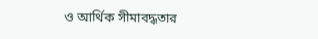ও আর্থিক সীমাবদ্ধতার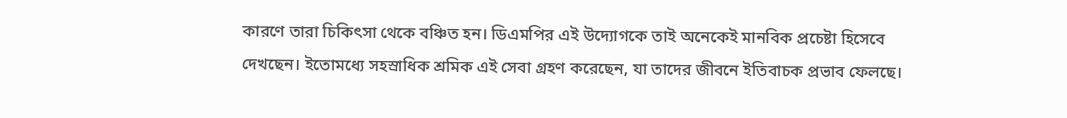কারণে তারা চিকিৎসা থেকে বঞ্চিত হন। ডিএমপির এই উদ্যোগকে তাই অনেকেই মানবিক প্রচেষ্টা হিসেবে দেখছেন। ইতোমধ্যে সহস্রাধিক শ্রমিক এই সেবা গ্রহণ করেছেন, যা তাদের জীবনে ইতিবাচক প্রভাব ফেলছে।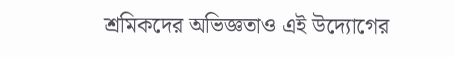শ্রমিকদের অভিজ্ঞতাও এই উদ্যোগের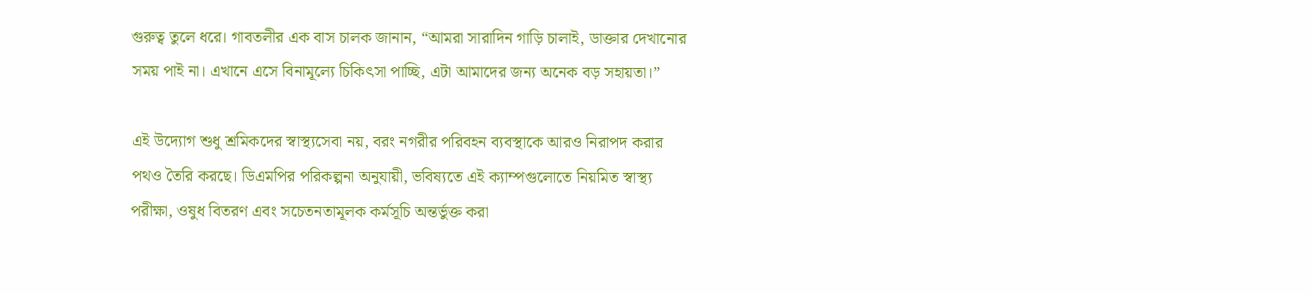গুরুত্ব তুলে ধরে। গাবতলীর এক বাস চালক জানান, “আমরা সারাদিন গাড়ি চালাই, ডাক্তার দেখানোর সময় পাই না। এখানে এসে বিনামূল্যে চিকিৎসা পাচ্ছি, এটা আমাদের জন্য অনেক বড় সহায়তা।”

এই উদ্যোগ শুধু শ্রমিকদের স্বাস্থ্যসেবা নয়, বরং নগরীর পরিবহন ব্যবস্থাকে আরও নিরাপদ করার পথও তৈরি করছে। ডিএমপির পরিকল্পনা অনুযায়ী, ভবিষ্যতে এই ক্যাম্পগুলোতে নিয়মিত স্বাস্থ্য পরীক্ষা, ওষুধ বিতরণ এবং সচেতনতামূলক কর্মসূচি অন্তর্ভুক্ত করা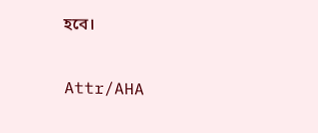হবে।

Attr/AHA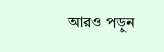আরও পড়ুন